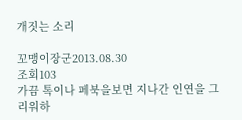개짓는 소리

꼬맹이장군2013.08.30
조회103
가끔 톡이나 페북을보면 지나간 인연을 그리워하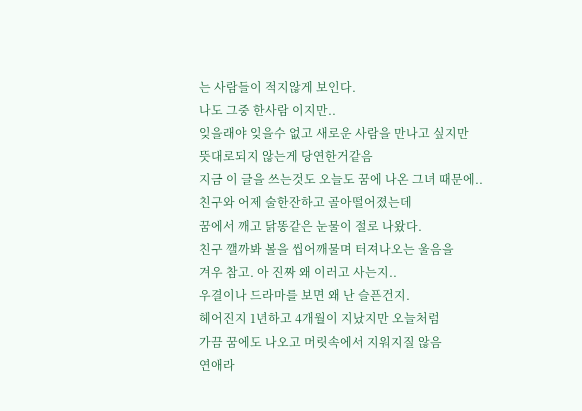는 사람들이 적지않게 보인다.
나도 그중 한사람 이지만..
잊을래야 잊을수 없고 새로운 사람을 만나고 싶지만
뜻대로되지 않는게 당연한거같음
지금 이 글을 쓰는것도 오늘도 꿈에 나온 그녀 때문에..
친구와 어제 술한잔하고 골아떨어졌는데
꿈에서 깨고 닭똥같은 눈물이 절로 나왔다.
친구 깰까봐 볼을 씹어깨물며 터져나오는 울음을
겨우 참고. 아 진짜 왜 이러고 사는지..
우결이나 드라마를 보면 왜 난 슬픈건지.
헤어진지 1년하고 4개월이 지났지만 오늘처럼
가끔 꿈에도 나오고 머릿속에서 지워지질 않음
연애라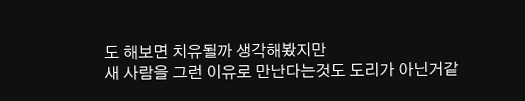도 해보면 치유될까 생각해봤지만
새 사람을 그런 이유로 만난다는것도 도리가 아닌거같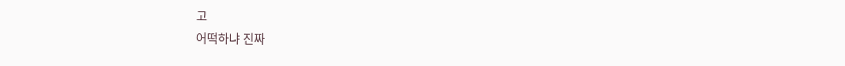고
어떡하냐 진짜